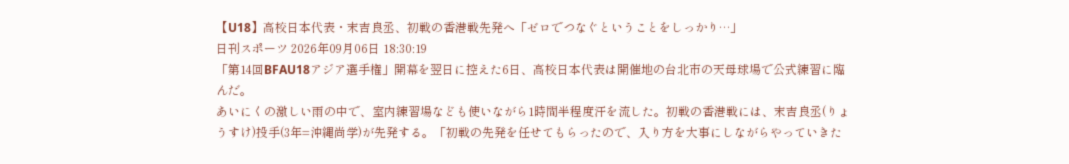【U18】高校日本代表・末吉良丞、初戦の香港戦先発へ「ゼロでつなぐということをしっかり…」
日刊スポーツ 2026年09月06日 18:30:19
「第14回BFAU18アジア選手権」開幕を翌日に控えた6日、高校日本代表は開催地の台北市の天母球場で公式練習に臨んだ。
あいにくの激しい雨の中で、室内練習場なども使いながら1時間半程度汗を流した。初戦の香港戦には、末吉良丞(りょうすけ)投手(3年=沖縄尚学)が先発する。「初戦の先発を任せてもらったので、入り方を大事にしながらやっていきた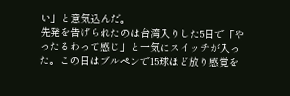い」と意気込んだ。
先発を告げられたのは台湾入りした5日で「やったるわって感じ」と一気にスイッチが入った。この日はブルペンで15球ほど放り感覚を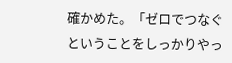確かめた。「ゼロでつなぐということをしっかりやっ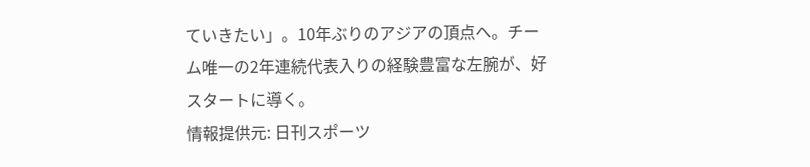ていきたい」。10年ぶりのアジアの頂点へ。チーム唯一の2年連続代表入りの経験豊富な左腕が、好スタートに導く。
情報提供元: 日刊スポーツ